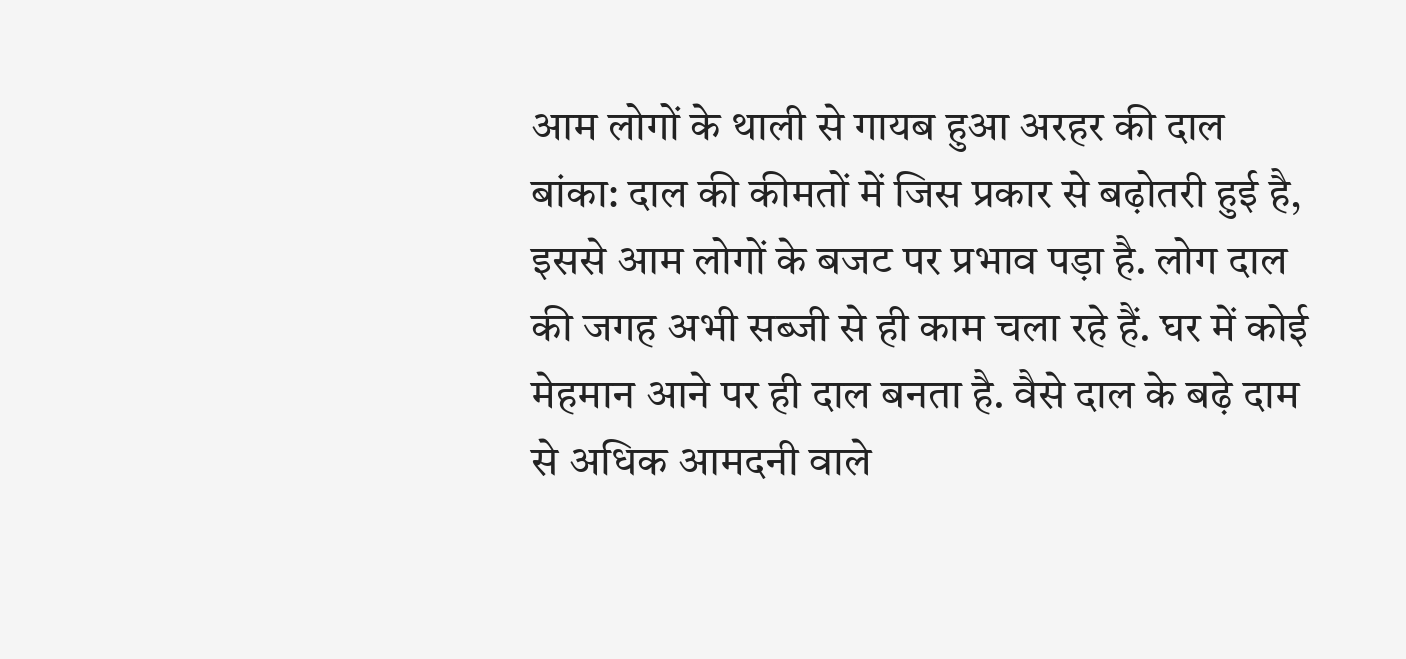आम लोगों के थाली से गायब हुआ अरहर की दाल बांका: दाल की कीमतों में जिस प्रकार से बढ़ोतरी हुई है, इससे आम लोगों के बजट पर प्रभाव पड़ा है. लोग दाल की जगह अभी सब्जी से ही काम चला रहे हैं. घर में कोई मेहमान आने पर ही दाल बनता है. वैसे दाल के बढ़े दाम से अधिक आमदनी वाले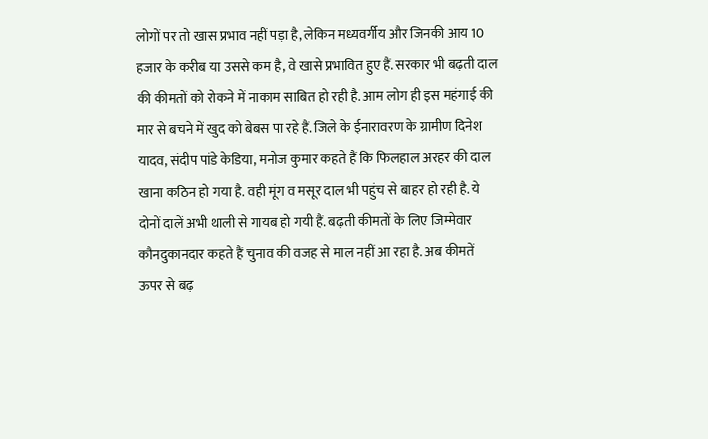लोगों पर तो खास प्रभाव नहीं पड़ा है, लेकिन मध्यवर्गीय और जिनकी आय 10 हजार के करीब या उससे कम है, वे खासे प्रभावित हुए हैं. सरकार भी बढ़ती दाल की कीमतों को रोकने में नाकाम साबित हो रही है. आम लोग ही इस महंगाई की मार से बचने में खुद को बेबस पा रहे हैं. जिले के ईनारावरण के ग्रामीण दिनेश यादव, संदीप पांडे केडिया, मनोज कुमार कहते हैं कि फिलहाल अरहर की दाल खाना कठिन हो गया है. वही मूंग व मसूर दाल भी पहुंच से बाहर हो रही है. ये दोनों दालें अभी थाली से गायब हो गयी हैं. बढ़ती कीमतों के लिए जिम्मेवार कौनदुकानदार कहते हैं चुनाव की वजह से माल नहीं आ रहा है. अब कीमतें ऊपर से बढ़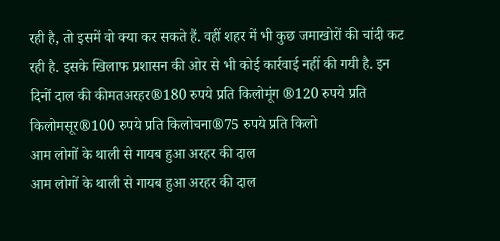रही है, तो इसमें वो क्या कर सकते हैं. वहीं शहर में भी कुछ जमाखोरों की चांदी कट रही है. इसके खिलाफ प्रशासन की ओर से भी कोई कार्रवाई नहीं की गयी है. इन दिनों दाल की कीमतअरहर®180 रुपये प्रति किलोमूंग ®120 रुपये प्रति किलोमसूर®100 रुपये प्रति किलोचना®75 रुपये प्रति किलो
आम लोगों के थाली से गायब हुआ अरहर की दाल
आम लोगों के थाली से गायब हुआ अरहर की दाल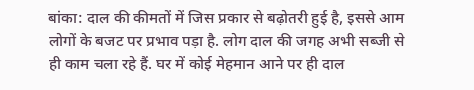बांका: दाल की कीमतों में जिस प्रकार से बढ़ोतरी हुई है, इससे आम लोगों के बजट पर प्रभाव पड़ा है. लोग दाल की जगह अभी सब्जी से ही काम चला रहे हैं. घर में कोई मेहमान आने पर ही दाल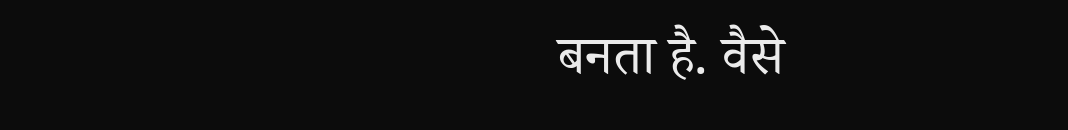बनता है. वैसे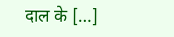दाल के […]